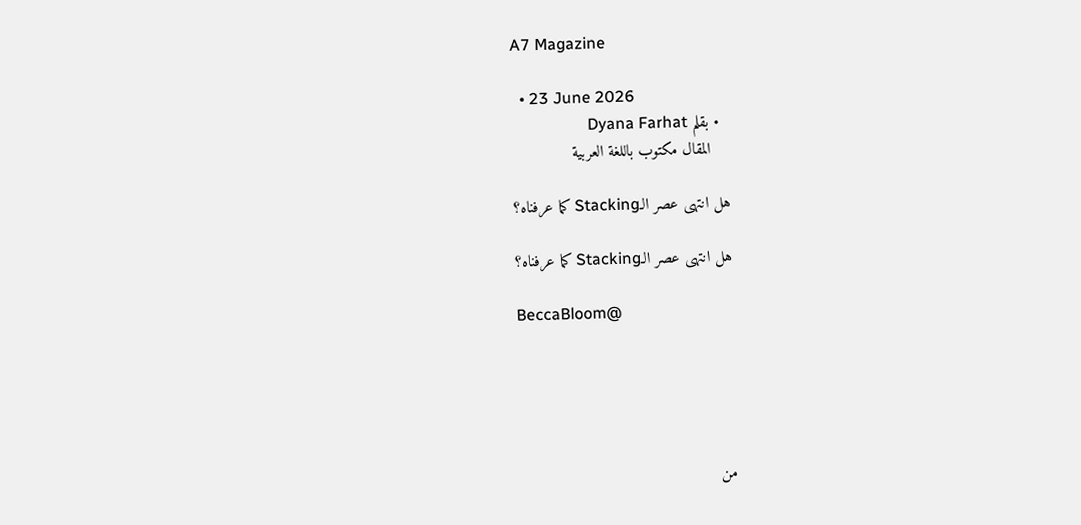A7 Magazine

  • 23 June 2026
  • بقلم Dyana Farhat
    المقال مكتوب باللغة العربية

هل انتهى عصر الـStacking كما عرفناه؟

هل انتهى عصر الـStacking كما عرفناه؟

BeccaBloom@





من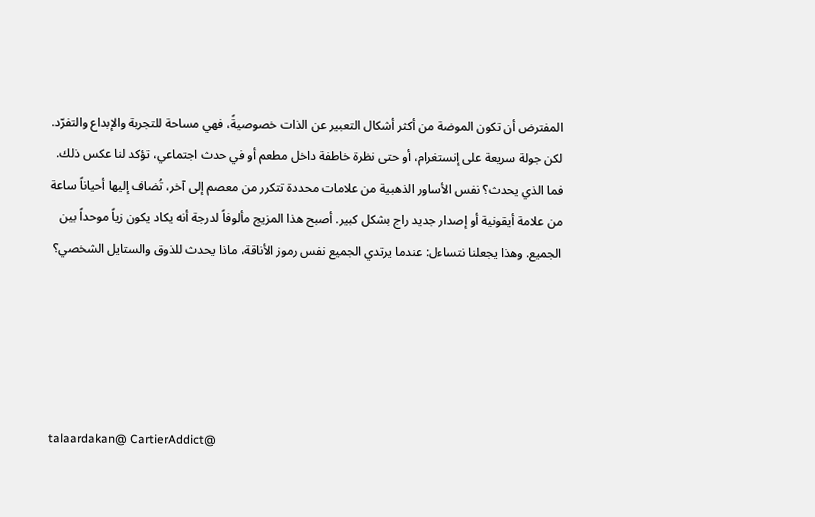المفترض أن تكون الموضة من أكثر أشكال التعبير عن الذات خصوصيةً، فهي مساحة للتجربة والإبداع والتفرّد. لكن جولة سريعة على إنستغرام، أو حتى نظرة خاطفة داخل مطعم أو في حدث اجتماعي، تؤكد لنا عكس ذلك. فما الذي يحدث؟ نفس الأساور الذهبية من علامات محددة تتكرر من معصم إلى آخر، تُضاف إليها أحياناً ساعة من علامة أيقونية أو إصدار جديد راج بشكل كبير. أصبح هذا المزيج مألوفاً لدرجة أنه يكاد يكون زياً موحداً بين الجميع. وهذا يجعلنا نتساءل: عندما يرتدي الجميع نفس رموز الأناقة، ماذا يحدث للذوق والستايل الشخصي؟





talaardakan@ CartierAddict@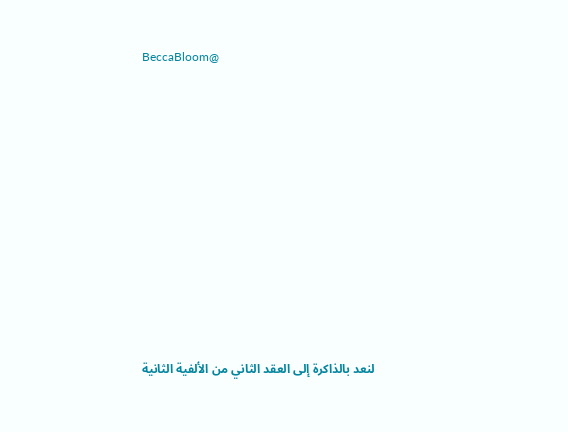BeccaBloom@











لنعد بالذاكرة إلى العقد الثاني من الألفية الثانية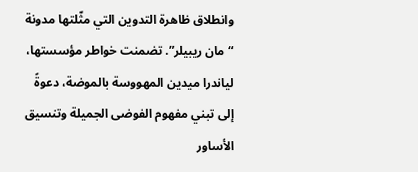وانطلاق ظاهرة التدوين التي مثّلتها مدونة “مان ريبيلر”. تضمنت خواطر مؤسستها، لياندرا ميدين المهووسة بالموضة، دعوةً إلى تبني مفهوم الفوضى الجميلة وتنسيق الأساور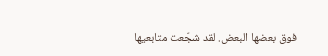فوق بعضها البعض. لقد شجّعت متابعيها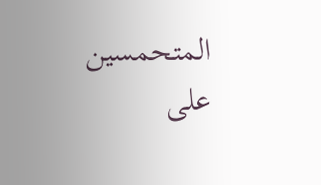المتحمسين على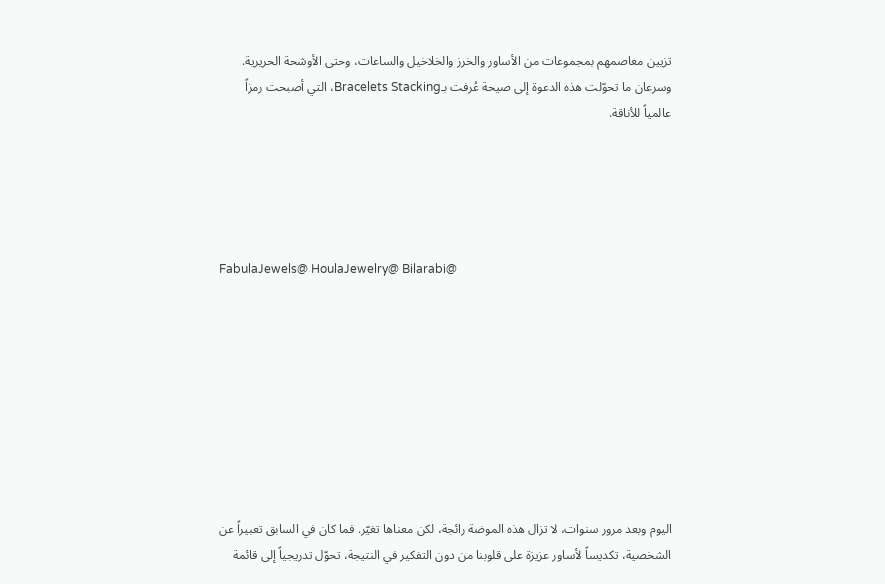تزيين معاصمهم بمجموعات من الأساور والخرز والخلاخيل والساعات، وحتى الأوشحة الحريرية. وسرعان ما تحوّلت هذه الدعوة إلى صيحة عُرفت بـBracelets Stacking، التي أصبحت رمزاً عالمياً للأناقة.





FabulaJewels@ HoulaJewelry@ Bilarabi@









اليوم وبعد مرور سنوات، لا تزال هذه الموضة رائجة، لكن معناها تغيّر. فما كان في السابق تعبيراً عن الشخصية، تكديساً لأساور عزيزة على قلوبنا من دون التفكير في النتيجة، تحوّل تدريجياً إلى قائمة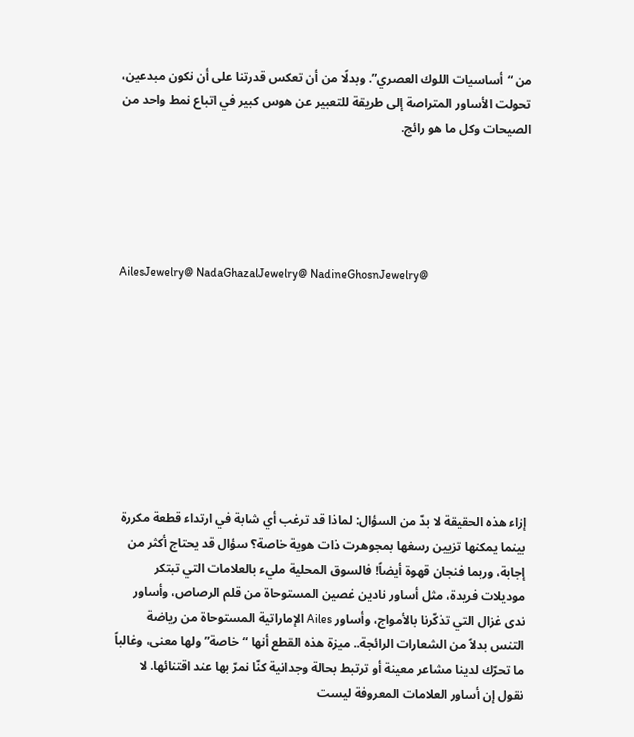من “أساسيات اللوك العصري”. وبدلًا من أن تعكس قدرتنا على أن نكون مبدعين، تحولت الأساور المتراصة إلى طريقة للتعبير عن هوس كبير في اتباع نمط واحد من الصيحات وكل ما هو رائج.





AilesJewelry@ NadaGhazalJewelry@ NadineGhosnJewelry@









إزاء هذه الحقيقة لا بدّ من السؤال: لماذا قد ترغب أي شابة في ارتداء قطعة مكررة بينما يمكنها تزيين رسغها بمجوهرت ذات هوية خاصة؟ سؤال قد يحتاج أكثر من إجابة، وربما فنجان قهوة أيضاً! فالسوق المحلية مليء بالعلامات التي تبتكر موديلات فريدة، مثل أساور نادين غصين المستوحاة من قلم الرصاص، وأساور ندى غزال التي تذكّرنا بالأمواج، وأساور Ailes الإماراتية المستوحاة من رياضة التنس بدلاً من الشعارات الرائجة.. ميزة هذه القطع أنها “خاصة” ولها معنى، وغالباً ما تحرّك لدينا مشاعر معينة أو ترتبط بحالة وجدانية كنّا نمرّ بها عند اقتنائها. لا نقول إن أساور العلامات المعروفة ليست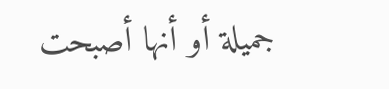جميلة أو أنها أصبحت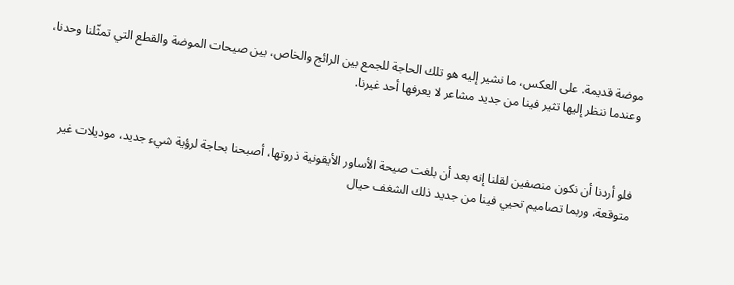موضة قديمة. على العكس، ما نشير إليه هو تلك الحاجة للجمع بين الرائج والخاص، بين صيحات الموضة والقطع التي تمثّلنا وحدنا، وعندما ننظر إليها تثير فينا من جديد مشاعر لا يعرفها أحد غيرنا.



فلو أردنا أن نكون منصفين لقلنا إنه بعد أن بلغت صيحة الأساور الأيقونية ذروتها، أصبحنا بحاجة لرؤية شيء جديد، موديلات غير متوقعة، وربما تصاميم تحيي فينا من جديد ذلك الشغف حيال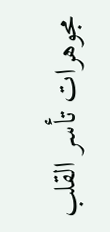مجوهرات تأسر القلب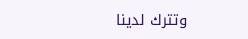وتترك لدينا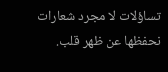تساؤلات لا مجرد شعارات نحفظها عن ظهر قلب.